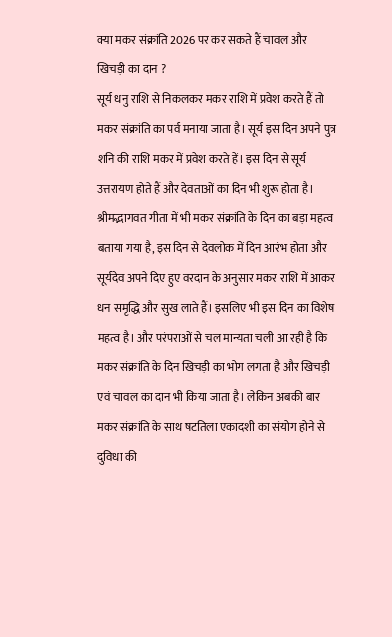क्या मकर संक्रांति 2026 पर कर सकते हैं चावल और खिचड़ी का दान ?
सूर्य धनु राशि से निकलकर मकर राशि में प्रवेश करते हैं तो मकर संक्रांति का पर्व मनाया जाता है। सूर्य इस दिन अपने पुत्र शनि की राशि मकर में प्रवेश करते हें। इस दिन से सूर्य उत्तरायण होते हैं और देवताओं का दिन भी शुरू होता है। श्रीमद्भागवत गीता में भी मकर संक्रांति के दिन का बड़ा महत्व बताया गया है, इस दिन से देवलोक में दिन आरंभ होता और सूर्यदेव अपने दिए हुए वरदान के अनुसार मकर राशि में आकर धन समृद्धि और सुख लाते हैं। इसलिए भी इस दिन का विशेष महत्व है। और परंपराओं से चल मान्यता चली आ रही है कि मकर संक्रांति के दिन खिचड़ी का भोग लगता है और खिचड़ी एवं चावल का दान भी किया जाता है। लेकिन अबकी बार मकर संक्रांति के साथ षटतिला एकादशी का संयोग होने से दुविधा की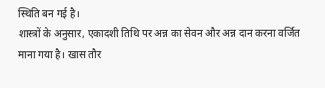स्थिति बन गई है।
शास्त्रों के अनुसार, एकादशी तिथि पर अन्न का सेवन और अन्न दान करना वर्जित माना गया है। खास तौर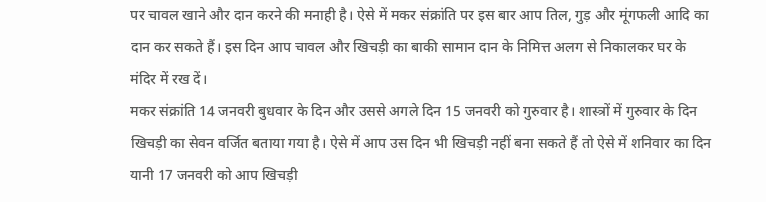पर चावल खाने और दान करने की मनाही है। ऐसे में मकर संक्रांति पर इस बार आप तिल, गुड़ और मूंगफली आदि का दान कर सकते हैं। इस दिन आप चावल और खिचड़ी का बाकी सामान दान के निमित्त अलग से निकालकर घर के मंदिर में रख दें।
मकर संक्रांति 14 जनवरी बुधवार के दिन और उससे अगले दिन 15 जनवरी को गुरुवार है। शास्त्रों में गुरुवार के दिन खिचड़ी का सेवन वर्जित बताया गया है। ऐसे में आप उस दिन भी खिचड़ी नहीं बना सकते हैं तो ऐसे में शनिवार का दिन यानी 17 जनवरी को आप खिचड़ी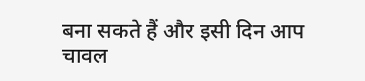बना सकते हैं और इसी दिन आप चावल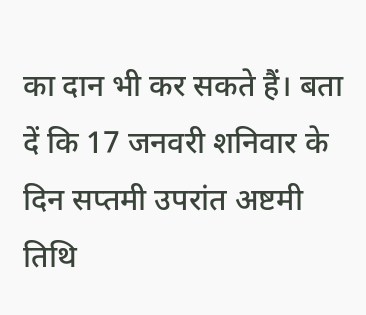का दान भी कर सकते हैं। बता दें कि 17 जनवरी शनिवार के दिन सप्तमी उपरांत अष्टमी तिथि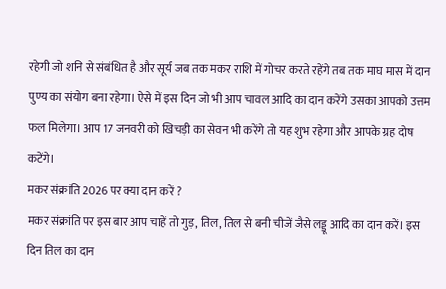रहेगी जो शनि से संबंधित है और सूर्य जब तक मकर राशि में गोचर करते रहेंगे तब तक माघ मास में दान पुण्य का संयोग बना रहेगा। ऐसे में इस दिन जो भी आप चावल आदि का दान करेंगे उसका आपको उत्तम फल मिलेगा। आप 17 जनवरी को खिचड़ी का सेवन भी करेंगे तो यह शुभ रहेगा और आपके ग्रह दोष कटेंगे।
मकर संक्रांति 2026 पर क्या दान करें ?
मकर संक्रांति पर इस बार आप चाहें तो गुड़, तिल, तिल से बनी चीजें जैसे लड्डू आदि का दान करें। इस दिन तिल का दान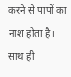करने से पापों का नाश होता है। साथ ही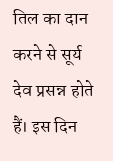तिल का दान करने से सूर्य देव प्रसन्न होते हैं। इस दिन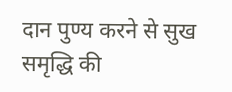दान पुण्य करने से सुख समृद्धि की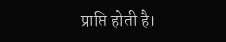प्राप्ति होती है।